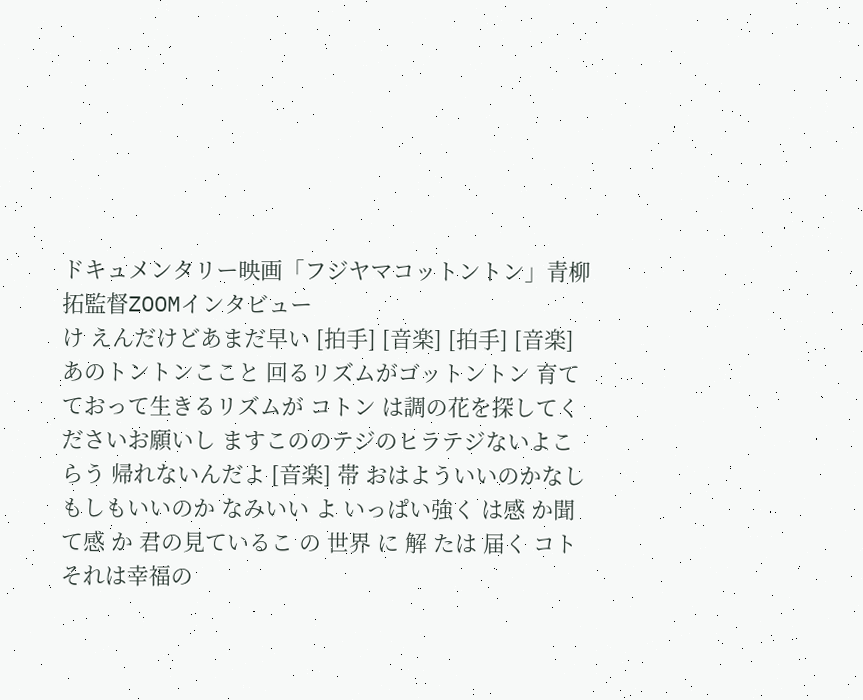ドキュメンタリー映画「フジヤマコットントン」青柳拓監督ZOOMインタビュー
け えんだけどあまだ早い [拍手] [音楽] [拍手] [音楽] あのトントンここと 回るリズムがゴットントン 育てておって生きるリズムが コトン は調の花を探してくださいお願いし ますこののテジのヒラテジないよこらう 帰れないんだよ [音楽] 帯 おはよういいのかなし もしもいいのか なみいい よ いっぱい強く は感 か聞て感 か 君の見ているこ の 世界 に 解 たは 届く コトそれは幸福の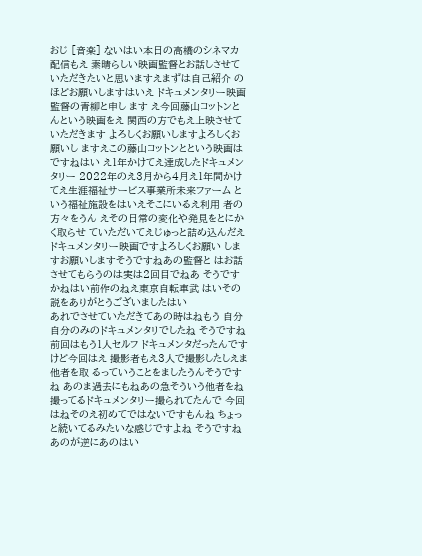おじ [音楽] ないはい本日の高橋のシネマカ配信もえ 素晴らしい映画監督とお話しさせて いただきたいと思いますえまずは自己紹介 のほどお願いしますはいえ ドキュメンタリー映画監督の青柳と申し ます え今回藤山コットンとんという映画をえ 関西の方でもえ上映させていただきます よろしくお願いしますよろしくお願いし ますえこの藤山コットンとという映画は ですねはい え1年かけてえ達成したドキュメンタリー 2022年のえ3月から4月え1年間かけ てえ生涯福祉サービス事業所未来ファーム という福祉施設をはいえそこにいるえ利用 者の方々をうん えその日常の変化や発見をとにかく取らせ ていただいてえじゅっと詰め込んだえ ドキュメンタリー映画ですよろしくお願い しますお願いしますそうですねあの監督と はお話させてもらうのは実は2回目でねあ そうですかねはい前作のねえ東京自転車武 はいその説をありがとうございましたはい
あれでさせていただきてあの時はねもう 自分自分のみのドキュメンタリでしたね そうですね前回はもう1人セルフ ドキュメンタだったんですけど今回はえ 撮影者もえ3人で撮影したしえま他者を取 るっていうことをましたうんそうですね あのま過去にもねあの急そういう他者をね 撮ってるドキュメンタリー撮られてたんで 今回はねそのえ初めてではないですもんね ちょっと続いてるみたいな感じですよね そうですね あのが逆にあのはい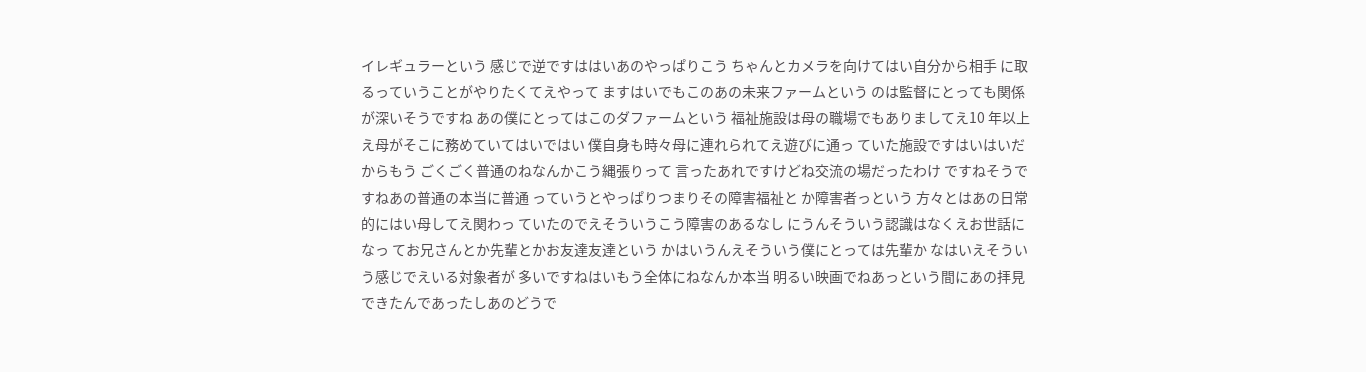イレギュラーという 感じで逆ですははいあのやっぱりこう ちゃんとカメラを向けてはい自分から相手 に取るっていうことがやりたくてえやって ますはいでもこのあの未来ファームという のは監督にとっても関係が深いそうですね あの僕にとってはこのダファームという 福祉施設は母の職場でもありましてえ10 年以上え母がそこに務めていてはいではい 僕自身も時々母に連れられてえ遊びに通っ ていた施設ですはいはいだからもう ごくごく普通のねなんかこう縄張りって 言ったあれですけどね交流の場だったわけ ですねそうですねあの普通の本当に普通 っていうとやっぱりつまりその障害福祉と か障害者っという 方々とはあの日常的にはい母してえ関わっ ていたのでえそういうこう障害のあるなし にうんそういう認識はなくえお世話になっ てお兄さんとか先輩とかお友達友達という かはいうんえそういう僕にとっては先輩か なはいえそういう感じでえいる対象者が 多いですねはいもう全体にねなんか本当 明るい映画でねあっという間にあの拝見 できたんであったしあのどうで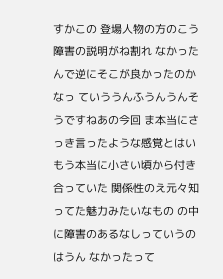すかこの 登場人物の方のこう障害の説明がね割れ なかったんで逆にそこが良かったのかなっ ていううんふうんうんそうですねあの今回 ま本当にさっき言ったような感覚とはい もう本当に小さい頃から付き合っていた 関係性のえ元々知ってた魅力みたいなもの の中に障害のあるなしっていうのはうん なかったって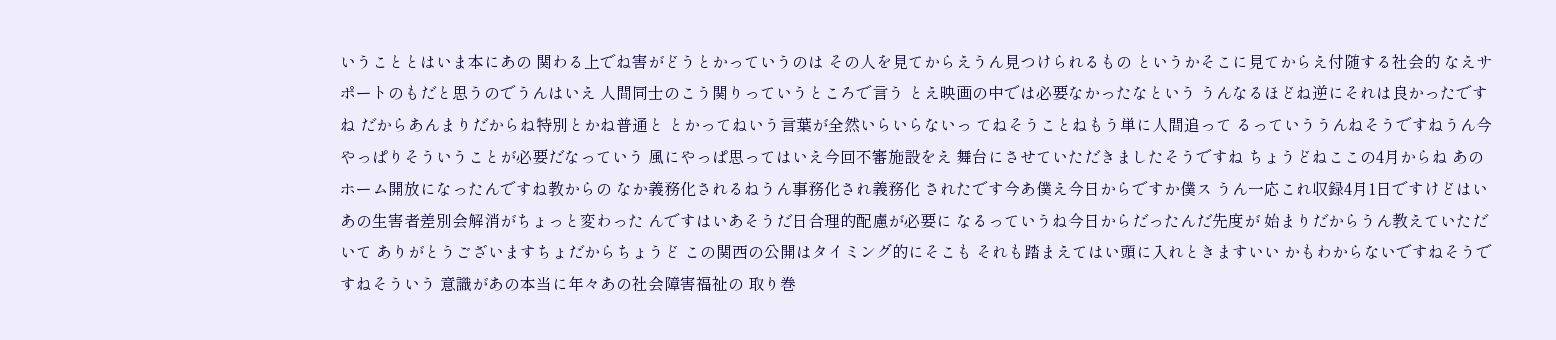いうこととはいま本にあの 関わる上でね害がどうとかっていうのは その人を見てからえうん見つけられるもの というかそこに見てからえ付随する社会的 なえサポートのもだと思うのでうんはいえ 人間同士のこう関りっていうところで言う とえ映画の中では必要なかったなという うんなるほどね逆にそれは良かったですね だからあんまりだからね特別とかね普通と とかってねいう言葉が全然いらいらないっ てねそうことねもう単に人間追って るっていううんねそうですねうん今
やっぱりそういうことが必要だなっていう 風にやっぱ思ってはいえ今回不審施設をえ 舞台にさせていただきましたそうですね ちょうどねここの4月からね あのホーム開放になったんですね教からの なか義務化されるねうん事務化され義務化 されたです今あ僕え今日からですか僕ス うん一応これ収録4月1日ですけどはい あの生害者差別会解消がちょっと変わった んですはいあそうだ日合理的配慮が必要に なるっていうね今日からだったんだ先度が 始まりだからうん教えていただいて ありがとうございますちょだからちょうど この関西の公開はタイミング的にそこも それも踏まえてはい頭に入れときますいい かもわからないですねそうですねそういう 意識があの本当に年々あの社会障害福祉の 取り巻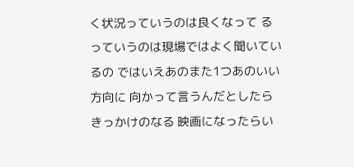く状況っていうのは良くなって るっていうのは現場ではよく聞いているの ではいえあのまた1つあのいい方向に 向かって言うんだとしたらきっかけのなる 映画になったらい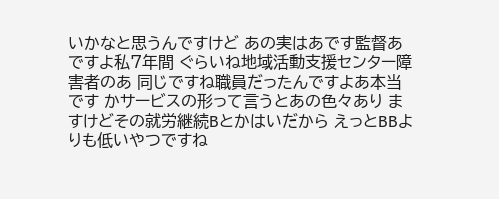いかなと思うんですけど あの実はあです監督あですよ私7年間 ぐらいね地域活動支援センター障害者のあ 同じですね職員だったんですよあ本当です かサービスの形って言うとあの色々あり ますけどその就労継続Bとかはいだから えっとBBよりも低いやつですね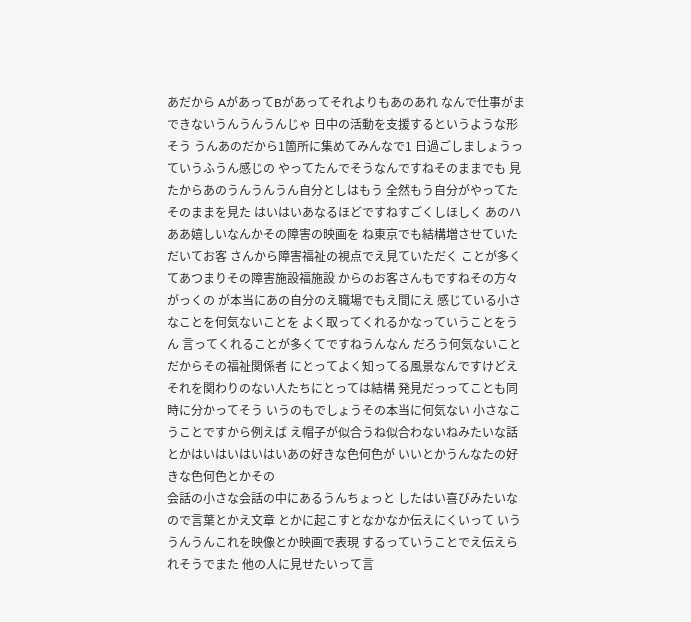あだから AがあってBがあってそれよりもあのあれ なんで仕事がまできないうんうんうんじゃ 日中の活動を支援するというような形そう うんあのだから1箇所に集めてみんなで1 日過ごしましょうっていうふうん感じの やってたんでそうなんですねそのままでも 見たからあのうんうんうん自分としはもう 全然もう自分がやってたそのままを見た はいはいあなるほどですねすごくしほしく あのハああ嬉しいなんかその障害の映画を ね東京でも結構増させていただいてお客 さんから障害福祉の視点でえ見ていただく ことが多くてあつまりその障害施設福施設 からのお客さんもですねその方々がっくの が本当にあの自分のえ職場でもえ間にえ 感じている小さなことを何気ないことを よく取ってくれるかなっていうことをうん 言ってくれることが多くてですねうんなん だろう何気ないことだからその福祉関係者 にとってよく知ってる風景なんですけどえ それを関わりのない人たちにとっては結構 発見だっってことも同時に分かってそう いうのもでしょうその本当に何気ない 小さなこうことですから例えば え帽子が似合うね似合わないねみたいな話 とかはいはいはいはいあの好きな色何色が いいとかうんなたの好きな色何色とかその
会話の小さな会話の中にあるうんちょっと したはい喜びみたいなので言葉とかえ文章 とかに起こすとなかなか伝えにくいって いううんうんこれを映像とか映画で表現 するっていうことでえ伝えられそうでまた 他の人に見せたいって言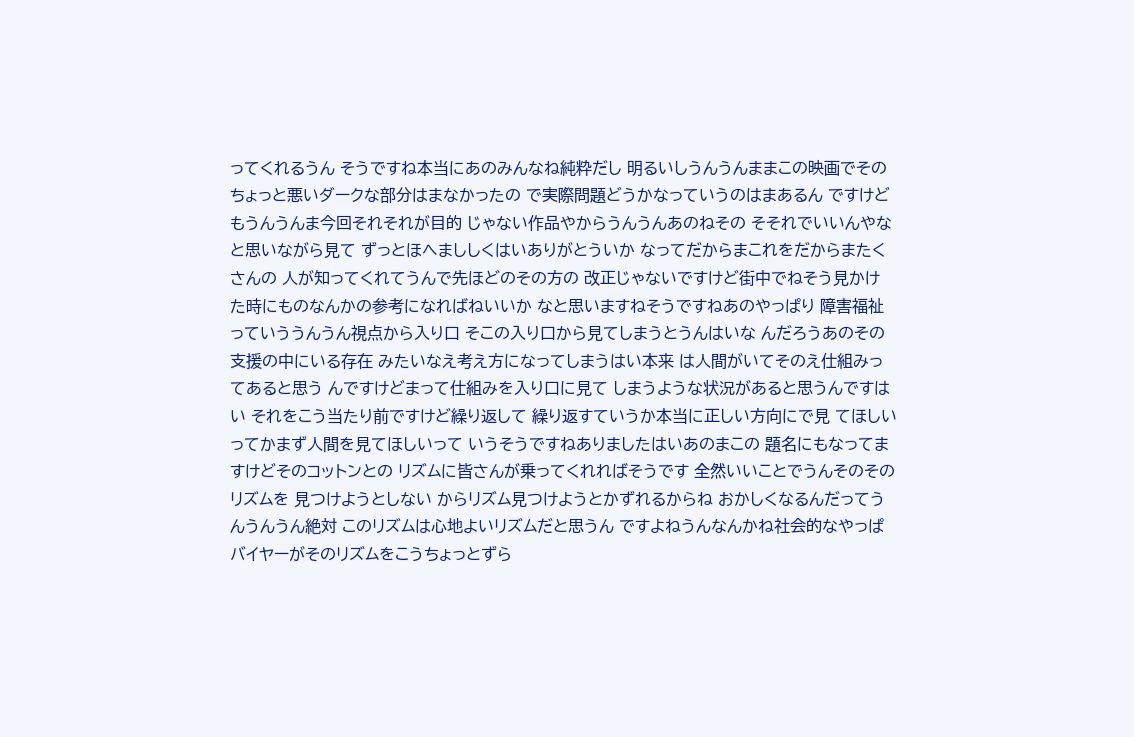ってくれるうん そうですね本当にあのみんなね純粋だし 明るいしうんうんままこの映画でその ちょっと悪いダークな部分はまなかったの で実際問題どうかなっていうのはまあるん ですけどもうんうんま今回それそれが目的 じゃない作品やからうんうんあのねその そそれでいいんやなと思いながら見て ずっとほへまししくはいありがとういか なってだからまこれをだからまたくさんの 人が知ってくれてうんで先ほどのその方の 改正じゃないですけど街中でねそう見かけ た時にものなんかの参考になればねいいか なと思いますねそうですねあのやっぱり 障害福祉っていううんうん視点から入り口 そこの入り口から見てしまうとうんはいな んだろうあのその支援の中にいる存在 みたいなえ考え方になってしまうはい本来 は人間がいてそのえ仕組みってあると思う んですけどまって仕組みを入り口に見て しまうような状況があると思うんですはい それをこう当たり前ですけど繰り返して 繰り返すていうか本当に正しい方向にで見 てほしいってかまず人間を見てほしいって いうそうですねありましたはいあのまこの 題名にもなってますけどそのコットンとの リズムに皆さんが乗ってくれればそうです 全然いいことでうんそのそのリズムを 見つけようとしない からリズム見つけようとかずれるからね おかしくなるんだってうんうんうん絶対 このリズムは心地よいリズムだと思うん ですよねうんなんかね社会的なやっぱ バイヤーがそのリズムをこうちょっとずら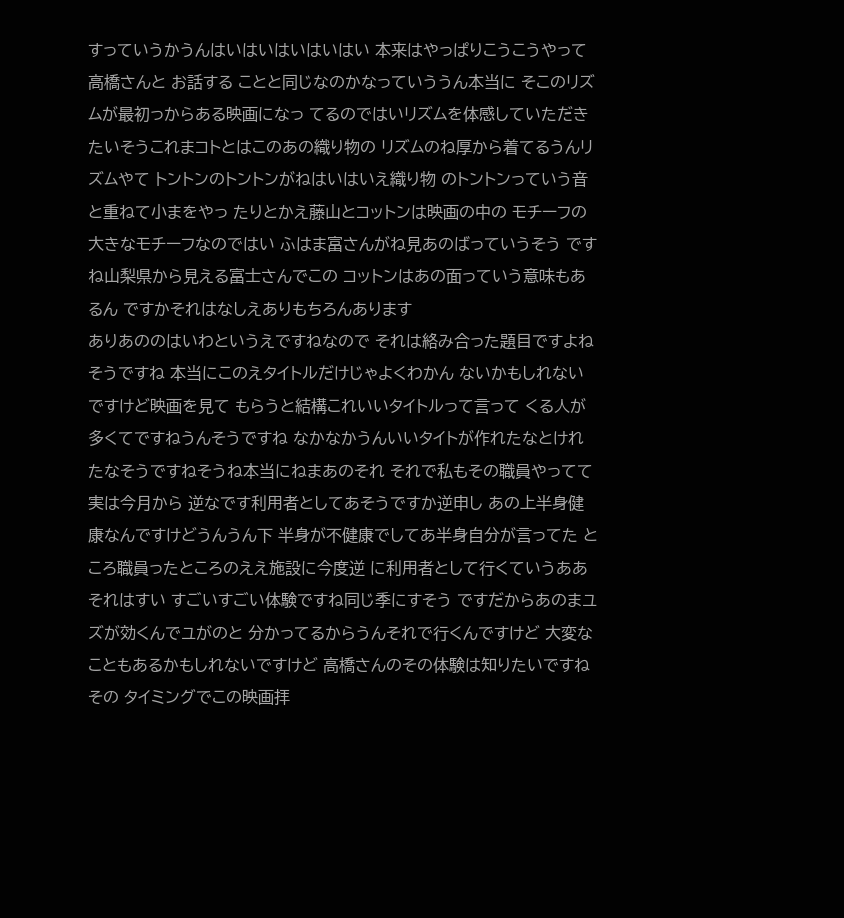すっていうかうんはいはいはいはいはい 本来はやっぱりこうこうやって高橋さんと お話する ことと同じなのかなっていううん本当に そこのリズムが最初っからある映画になっ てるのではいリズムを体感していただき たいそうこれまコトとはこのあの織り物の リズムのね厚から着てるうんリズムやて トントンのトントンがねはいはいえ織り物 のトントンっていう音と重ねて小まをやっ たりとかえ藤山とコットンは映画の中の モチーフの大きなモチーフなのではい ふはま富さんがね見あのばっていうそう ですね山梨県から見える富士さんでこの コットンはあの面っていう意味もあるん ですかそれはなしえありもちろんあります
ありあののはいわというえですねなので それは絡み合った題目ですよねそうですね 本当にこのえタイトルだけじゃよくわかん ないかもしれないですけど映画を見て もらうと結構これいいタイトルって言って くる人が多くてですねうんそうですね なかなかうんいいタイトが作れたなとけれ たなそうですねそうね本当にねまあのそれ それで私もその職員やってて実は今月から 逆なです利用者としてあそうですか逆申し あの上半身健康なんですけどうんうん下 半身が不健康でしてあ半身自分が言ってた ところ職員ったところのええ施設に今度逆 に利用者として行くていうああそれはすい すごいすごい体験ですね同じ季にすそう ですだからあのまユズが効くんでユがのと 分かってるからうんそれで行くんですけど 大変なこともあるかもしれないですけど 高橋さんのその体験は知りたいですねその タイミングでこの映画拝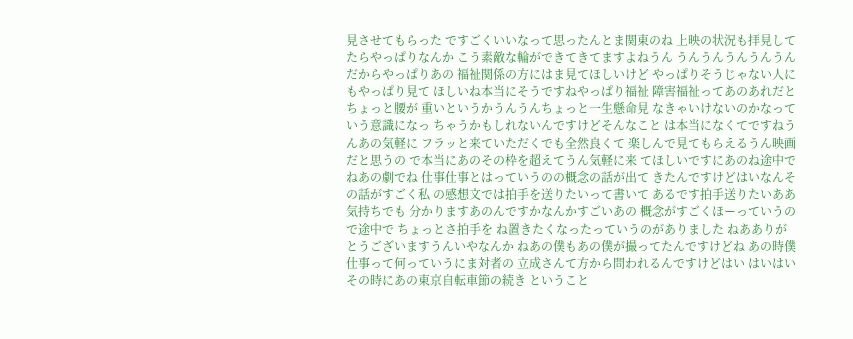見させてもらった ですごくいいなって思ったんとま関東のね 上映の状況も拝見してたらやっぱりなんか こう素敵な輪ができてきてますよねうん うんうんうんうんうんだからやっぱりあの 福祉関係の方にはま見てほしいけど やっぱりそうじゃない人にもやっぱり見て ほしいね本当にそうですねやっぱり福祉 障害福祉ってあのあれだとちょっと腰が 重いというかうんうんちょっと一生懸命見 なきゃいけないのかなっていう意識になっ ちゃうかもしれないんですけどそんなこと は本当になくてですねうんあの気軽に フラッと来ていただくでも全然良くて 楽しんで見てもらえるうん映画だと思うの で本当にあのその枠を超えてうん気軽に来 てほしいですにあのね途中でねあの劇でね 仕事仕事とはっていうのの概念の話が出て きたんですけどはいなんその話がすごく私 の感想文では拍手を送りたいって書いて あるです拍手送りたいああ気持ちでも 分かりますあのんですかなんかすごいあの 概念がすごくほーっていうので途中で ちょっとさ拍手を ね置きたくなったっていうのがありました ねあありがとうございますうんいやなんか ねあの僕もあの僕が撮ってたんですけどね あの時僕仕事って何っていうにま対者の 立成さんて方から問われるんですけどはい はいはいその時にあの東京自転車節の続き ということ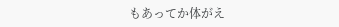もあってか体がえ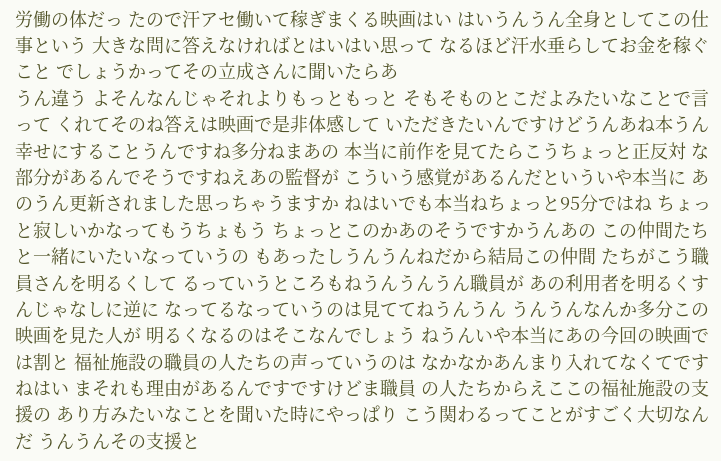労働の体だっ たので汗アセ働いて稼ぎまくる映画はい はいうんうん全身としてこの仕事という 大きな問に答えなければとはいはい思って なるほど汗水垂らしてお金を稼ぐこと でしょうかってその立成さんに聞いたらあ
うん違う よそんなんじゃそれよりもっともっと そもそものとこだよみたいなことで言って くれてそのね答えは映画で是非体感して いただきたいんですけどうんあね本うん 幸せにすることうんですね多分ねまあの 本当に前作を見てたらこうちょっと正反対 な部分があるんでそうですねえあの監督が こういう感覚があるんだといういや本当に あのうん更新されました思っちゃうますか ねはいでも本当ねちょっと95分ではね ちょっと寂しいかなってもうちょもう ちょっとこのかあのそうですかうんあの この仲間たちと一緒にいたいなっていうの もあったしうんうんねだから結局この仲間 たちがこう職員さんを明るくして るっていうところもねうんうんうん職員が あの利用者を明るくすんじゃなしに逆に なってるなっていうのは見ててねうんうん うんうんなんか多分この映画を見た人が 明るくなるのはそこなんでしょう ねうんいや本当にあの今回の映画では割と 福祉施設の職員の人たちの声っていうのは なかなかあんまり入れてなくてですねはい まそれも理由があるんですですけどま職員 の人たちからえここの福祉施設の支援の あり方みたいなことを聞いた時にやっぱり こう関わるってことがすごく大切なんだ うんうんその支援と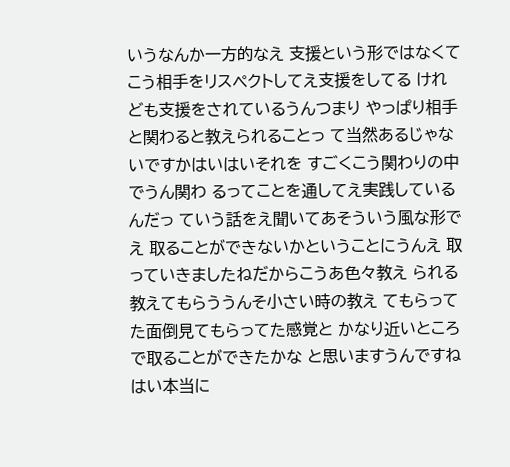いうなんか一方的なえ 支援という形ではなくて こう相手をリスペクトしてえ支援をしてる けれども支援をされているうんつまり やっぱり相手と関わると教えられることっ て当然あるじゃないですかはいはいそれを すごくこう関わりの中でうん関わ るってことを通してえ実践しているんだっ ていう話をえ聞いてあそういう風な形でえ 取ることができないかということにうんえ 取っていきましたねだからこうあ色々教え られる教えてもらううんそ小さい時の教え てもらってた面倒見てもらってた感覚と かなり近いところで取ることができたかな と思いますうんですねはい本当に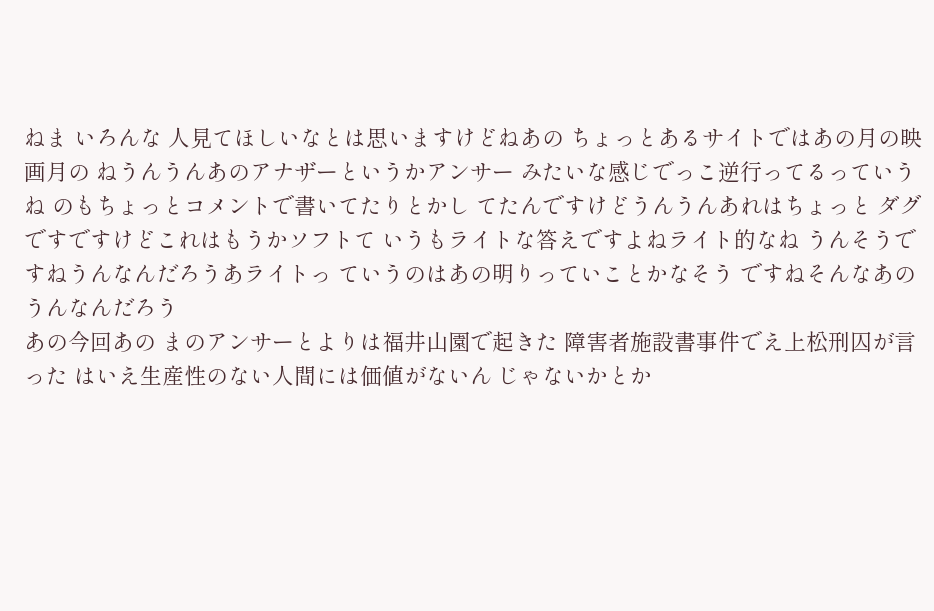ねま いろんな 人見てほしいなとは思いますけどねあの ちょっとあるサイトではあの月の映画月の ねうんうんあのアナザーというかアンサー みたいな感じでっこ逆行ってるっていうね のもちょっとコメントで書いてたりとかし てたんですけどうんうんあれはちょっと ダグですですけどこれはもうかソフトて いうもライトな答えですよねライト的なね うんそうですねうんなんだろうあライトっ ていうのはあの明りっていことかなそう ですねそんなあのうんなんだろう
あの今回あの まのアンサーとよりは福井山園で起きた 障害者施設書事件でえ上松刑囚が言った はいえ生産性のない人間には価値がないん じゃないかとか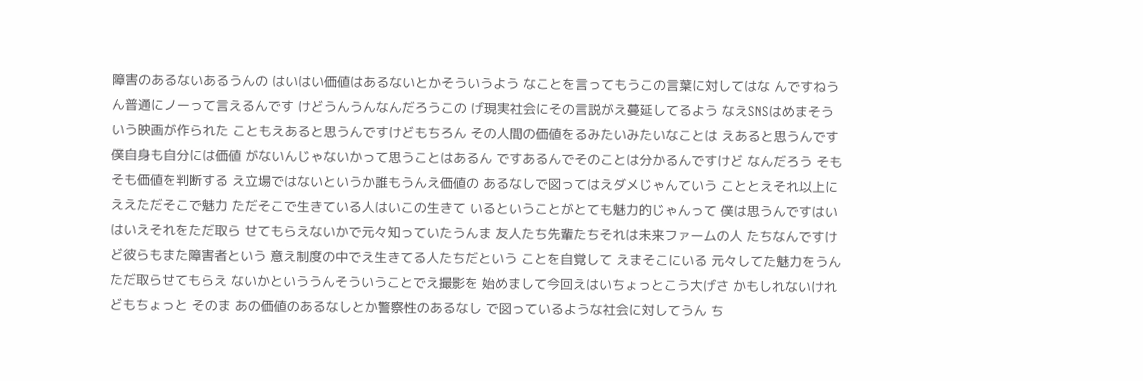障害のあるないあるうんの はいはい価値はあるないとかそういうよう なことを言ってもうこの言葉に対してはな んですねうん普通にノーって言えるんです けどうんうんなんだろうこの げ現実社会にその言説がえ蔓延してるよう なえSNSはめまそういう映画が作られた こともえあると思うんですけどもちろん その人間の価値をるみたいみたいなことは えあると思うんです僕自身も自分には価値 がないんじゃないかって思うことはあるん ですあるんでそのことは分かるんですけど なんだろう そもそも価値を判断する え立場ではないというか誰もうんえ価値の あるなしで図ってはえダメじゃんていう こととえそれ以上に ええただそこで魅力 ただそこで生きている人はいこの生きて いるということがとても魅力的じゃんって 僕は思うんですはいはいえそれをただ取ら せてもらえないかで元々知っていたうんま 友人たち先輩たちそれは未来ファームの人 たちなんですけど彼らもまた障害者という 意え制度の中でえ生きてる人たちだという ことを自覚して えまそこにいる 元々してた魅力をうんただ取らせてもらえ ないかといううんそういうことでえ撮影を 始めまして今回えはいちょっとこう大げさ かもしれないけれどもちょっと そのま あの価値のあるなしとか警察性のあるなし で図っているような社会に対してうん ち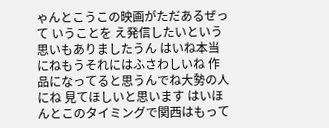ゃんとこうこの映画がただあるぜって いうことを え発信したいという思いもありましたうん はいね本当にねもうそれにはふさわしいね 作品になってると思うんでね大勢の人にね 見てほしいと思います はいほんとこのタイミングで関西はもって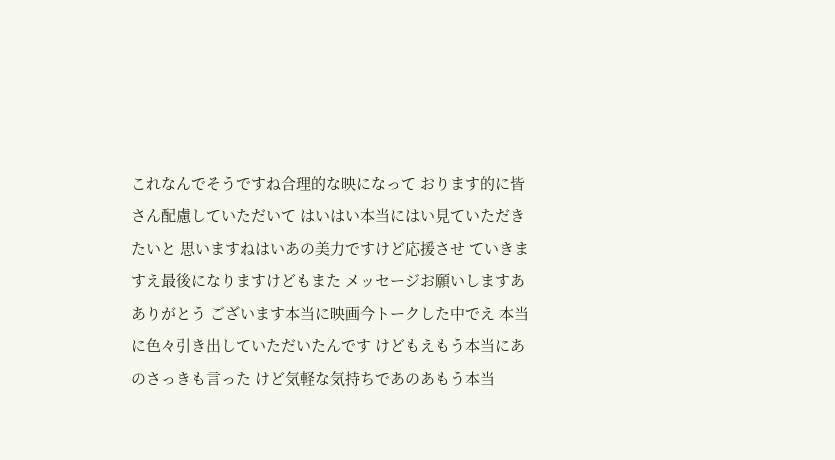これなんでそうですね合理的な映になって おります的に皆さん配慮していただいて はいはい本当にはい見ていただきたいと 思いますねはいあの美力ですけど応援させ ていきますえ最後になりますけどもまた メッセージお願いしますあありがとう ございます本当に映画今トークした中でえ 本当に色々引き出していただいたんです けどもえもう本当にあのさっきも言った けど気軽な気持ちであのあもう本当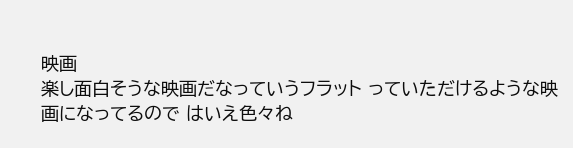映画
楽し面白そうな映画だなっていうフラット っていただけるような映画になってるので はいえ色々ね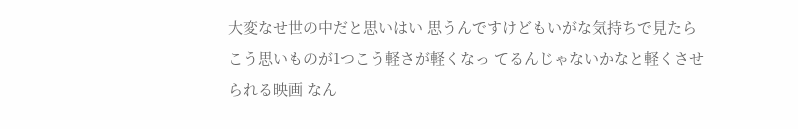大変なせ世の中だと思いはい 思うんですけどもいがな気持ちで見たら こう思いものが1つこう軽さが軽くなっ てるんじゃないかなと軽くさせられる映画 なん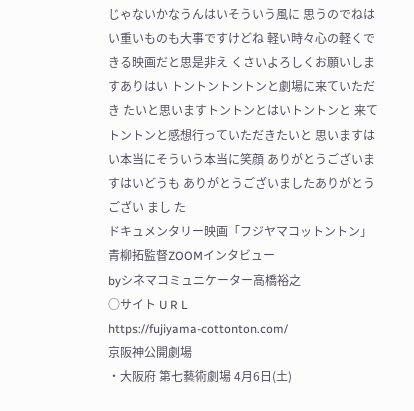じゃないかなうんはいそういう風に 思うのでねはい重いものも大事ですけどね 軽い時々心の軽くできる映画だと思是非え くさいよろしくお願いしますありはい トントントントンと劇場に来ていただき たいと思いますトントンとはいトントンと 来てトントンと感想行っていただきたいと 思いますはい本当にそういう本当に笑顔 ありがとうございますはいどうも ありがとうございましたありがとうござい まし た
ドキュメンタリー映画「フジヤマコットントン」
青柳拓監督ZOOMインタビュー
byシネマコミュニケーター高橋裕之
○サイト U R L
https://fujiyama-cottonton.com/
京阪神公開劇場
・大阪府 第七藝術劇場 4月6日(土)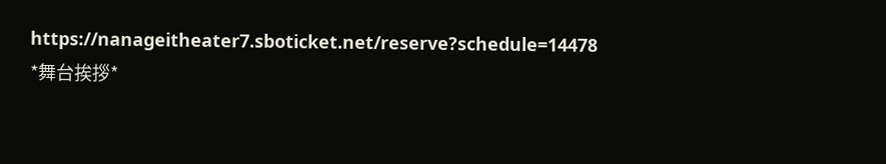https://nanageitheater7.sboticket.net/reserve?schedule=14478
*舞台挨拶*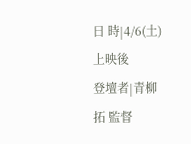日 時|4/6(土) 上映後
登壇者|青柳拓 監督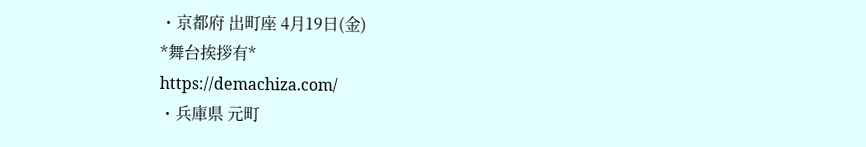・京都府 出町座 4月19日(金)
*舞台挨拶有*
https://demachiza.com/
・兵庫県 元町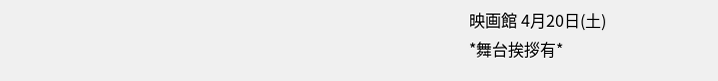映画館 4月20日(土)
*舞台挨拶有*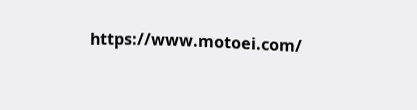https://www.motoei.com/